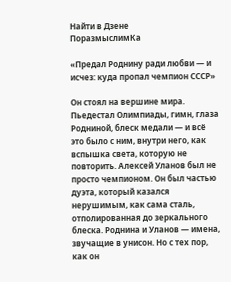Найти в Дзене
ПоразмыслимКа

«Предал Роднину ради любви — и исчез: куда пропал чемпион СССР»

Он стоял на вершине мира. Пьедестал Олимпиады, гимн, глаза Родниной, блеск медали — и всё это было с ним, внутри него, как вспышка света, которую не повторить. Алексей Уланов был не просто чемпионом. Он был частью дуэта, который казался нерушимым, как сама сталь, отполированная до зеркального блеска. Роднина и Уланов — имена, звучащие в унисон. Но с тех пор, как он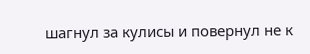шагнул за кулисы и повернул не к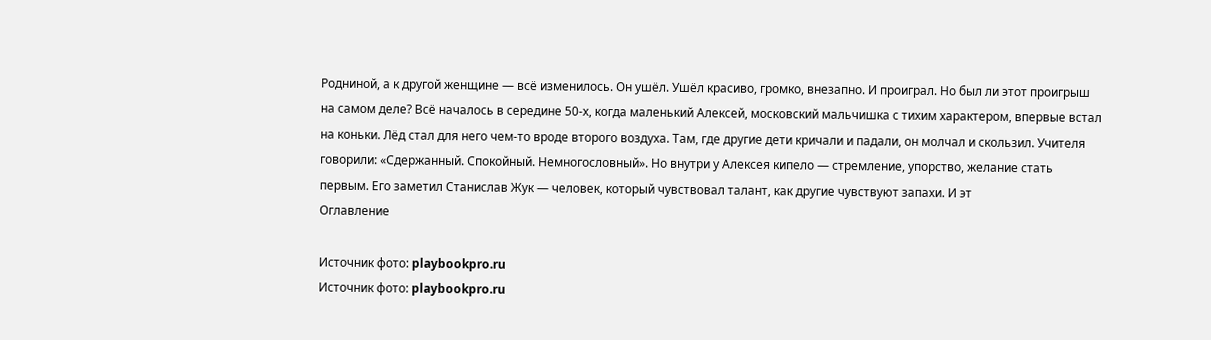Родниной, а к другой женщине — всё изменилось. Он ушёл. Ушёл красиво, громко, внезапно. И проиграл. Но был ли этот проигрыш на самом деле? Всё началось в середине 50-х, когда маленький Алексей, московский мальчишка с тихим характером, впервые встал на коньки. Лёд стал для него чем-то вроде второго воздуха. Там, где другие дети кричали и падали, он молчал и скользил. Учителя говорили: «Сдержанный. Спокойный. Немногословный». Но внутри у Алексея кипело — стремление, упорство, желание стать первым. Его заметил Станислав Жук — человек, который чувствовал талант, как другие чувствуют запахи. И эт
Оглавление

Источник фото: playbookpro.ru
Источник фото: playbookpro.ru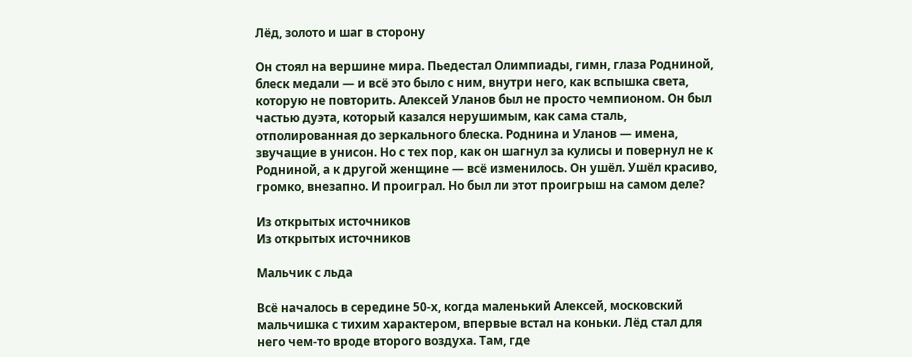Лёд, золото и шаг в сторону

Он стоял на вершине мира. Пьедестал Олимпиады, гимн, глаза Родниной, блеск медали — и всё это было с ним, внутри него, как вспышка света, которую не повторить. Алексей Уланов был не просто чемпионом. Он был частью дуэта, который казался нерушимым, как сама сталь, отполированная до зеркального блеска. Роднина и Уланов — имена, звучащие в унисон. Но с тех пор, как он шагнул за кулисы и повернул не к Родниной, а к другой женщине — всё изменилось. Он ушёл. Ушёл красиво, громко, внезапно. И проиграл. Но был ли этот проигрыш на самом деле?

Из открытых источников
Из открытых источников

Мальчик с льда

Всё началось в середине 50-х, когда маленький Алексей, московский мальчишка с тихим характером, впервые встал на коньки. Лёд стал для него чем-то вроде второго воздуха. Там, где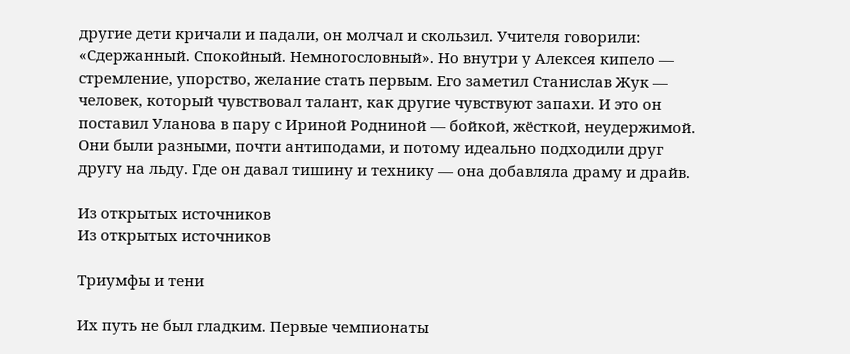другие дети кричали и падали, он молчал и скользил. Учителя говорили: «Сдержанный. Спокойный. Немногословный». Но внутри у Алексея кипело — стремление, упорство, желание стать первым. Его заметил Станислав Жук — человек, который чувствовал талант, как другие чувствуют запахи. И это он поставил Уланова в пару с Ириной Родниной — бойкой, жёсткой, неудержимой. Они были разными, почти антиподами, и потому идеально подходили друг другу на льду. Где он давал тишину и технику — она добавляла драму и драйв.

Из открытых источников
Из открытых источников

Триумфы и тени

Их путь не был гладким. Первые чемпионаты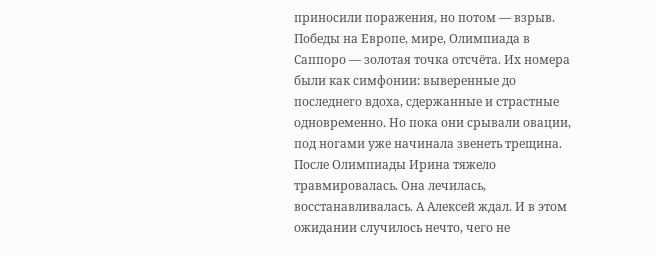приносили поражения, но потом — взрыв. Победы на Европе, мире, Олимпиада в Саппоро — золотая точка отсчёта. Их номера были как симфонии: выверенные до последнего вдоха, сдержанные и страстные одновременно. Но пока они срывали овации, под ногами уже начинала звенеть трещина. После Олимпиады Ирина тяжело травмировалась. Она лечилась, восстанавливалась. А Алексей ждал. И в этом ожидании случилось нечто, чего не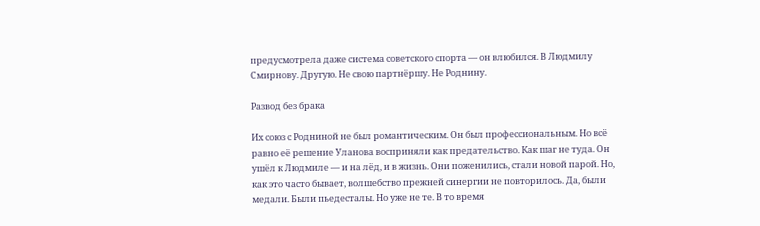предусмотрела даже система советского спорта — он влюбился. В Людмилу Смирнову. Другую. Не свою партнёршу. Не Роднину.

Развод без брака

Их союз с Родниной не был романтическим. Он был профессиональным. Но всё равно её решение Уланова восприняли как предательство. Как шаг не туда. Он ушёл к Людмиле — и на лёд, и в жизнь. Они поженились, стали новой парой. Но, как это часто бывает, волшебство прежней синергии не повторилось. Да, были медали. Были пьедесталы. Но уже не те. В то время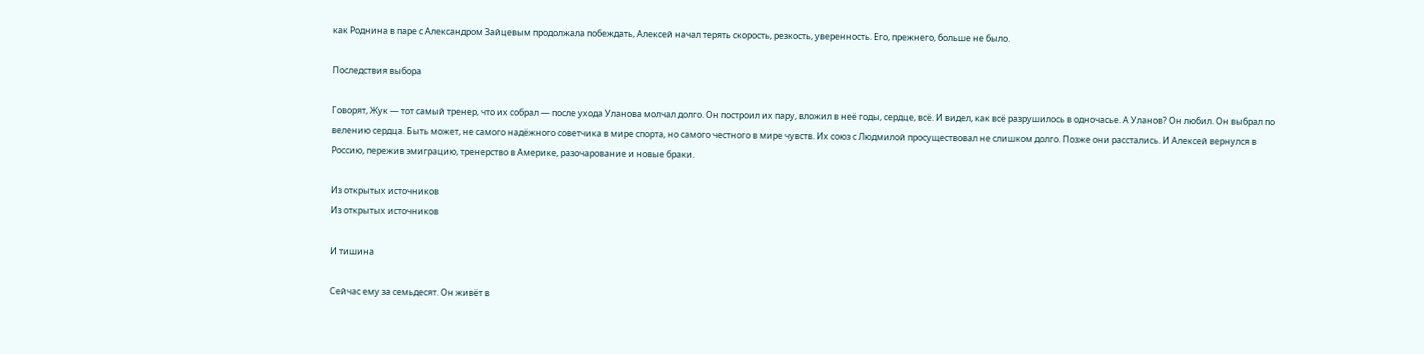как Роднина в паре с Александром Зайцевым продолжала побеждать, Алексей начал терять скорость, резкость, уверенность. Его, прежнего, больше не было.

Последствия выбора

Говорят, Жук — тот самый тренер, что их собрал — после ухода Уланова молчал долго. Он построил их пару, вложил в неё годы, сердце, всё. И видел, как всё разрушилось в одночасье. А Уланов? Он любил. Он выбрал по велению сердца. Быть может, не самого надёжного советчика в мире спорта, но самого честного в мире чувств. Их союз с Людмилой просуществовал не слишком долго. Позже они расстались. И Алексей вернулся в Россию, пережив эмиграцию, тренерство в Америке, разочарование и новые браки.

Из открытых источников
Из открытых источников

И тишина

Сейчас ему за семьдесят. Он живёт в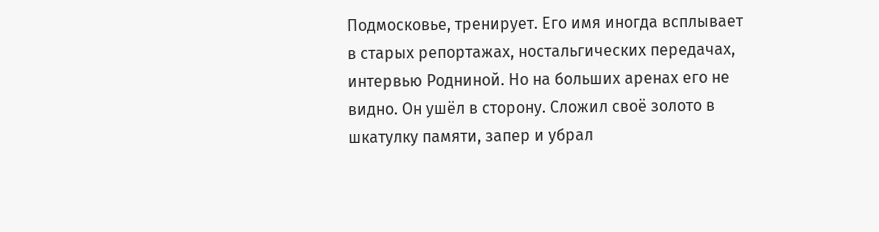Подмосковье, тренирует. Его имя иногда всплывает в старых репортажах, ностальгических передачах, интервью Родниной. Но на больших аренах его не видно. Он ушёл в сторону. Сложил своё золото в шкатулку памяти, запер и убрал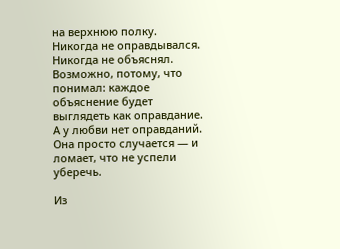на верхнюю полку. Никогда не оправдывался. Никогда не объяснял. Возможно, потому, что понимал: каждое объяснение будет выглядеть как оправдание. А у любви нет оправданий. Она просто случается — и ломает, что не успели уберечь.

Из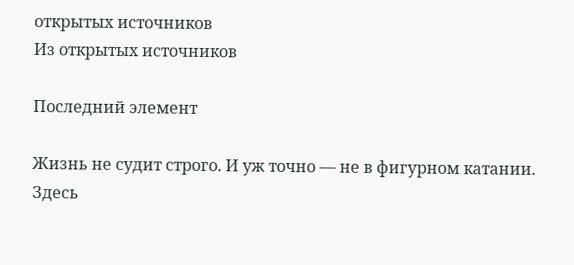открытых источников
Из открытых источников

Последний элемент

Жизнь не судит строго. И уж точно — не в фигурном катании. Здесь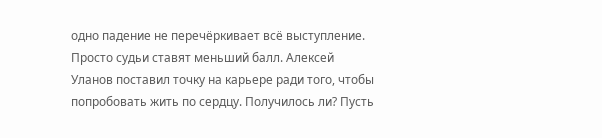одно падение не перечёркивает всё выступление. Просто судьи ставят меньший балл. Алексей Уланов поставил точку на карьере ради того, чтобы попробовать жить по сердцу. Получилось ли? Пусть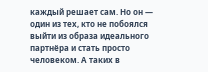каждый решает сам. Но он — один из тех, кто не побоялся выйти из образа идеального партнёра и стать просто человеком. А таких в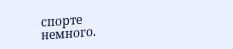спорте немного.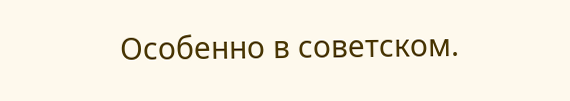Особенно в советском.